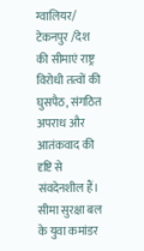ग्वालियर/ टेकनपुर /देश की सीमाएं राष्ट्र विरोधी तत्वों की घुसपैठ, संगठित अपराध और आतंकवाद की दृष्टि से संवदेनशील हैं। सीमा सुरक्षा बल के युवा कमांडर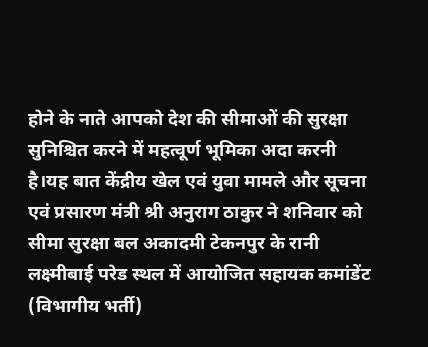होने के नाते आपको देश की सीमाओं की सुरक्षा सुनिश्चित करने में महत्वूर्ण भूमिका अदा करनी है।यह बात केंद्रीय खेल एवं युवा मामले और सूचना एवं प्रसारण मंत्री श्री अनुराग ठाकुर ने शनिवार को सीमा सुरक्षा बल अकादमी टेकनपुर के रानी लक्ष्मीबाई परेड स्थल में आयोजित सहायक कमांडेंट (विभागीय भर्ती)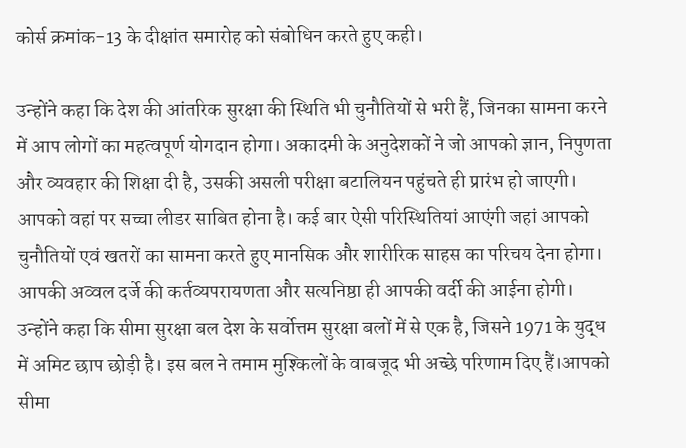कोर्स क्रमांक-13 के दीक्षांत समारोह को संबोधिन करते हुए कही।

उन्होंने कहा कि देश की आंतरिक सुरक्षा की स्थिति भी चुनौतियों से भरी हैं, जिनका सामना करने में आप लोगों का महत्वपूर्ण योगदान होगा। अकादमी के अनुदेशकों ने जो आपको ज्ञान, निपुणता और व्यवहार की शिक्षा दी है, उसकी असली परीक्षा बटालियन पहुंचते ही प्रारंभ हो जाएगी। आपको वहां पर सच्चा लीडर साबित होना है। कई बार ऐसी परिस्थितियां आएंगी जहां आपको चुनौतियों एवं खतरों का सामना करते हुए मानसिक और शारीरिक साहस का परिचय देना होगा। आपकी अव्वल दर्जे की कर्तव्यपरायणता और सत्यनिष्ठा ही आपकी वर्दी की आईना होगी। उन्होंने कहा कि सीमा सुरक्षा बल देश के सर्वोत्तम सुरक्षा बलों में से एक है, जिसने 1971 के युद्ध में अमिट छाप छोड़ी है। इस बल ने तमाम मुश्किलों के वाबजूद भी अच्छे परिणाम दिए हैं।आपको सीमा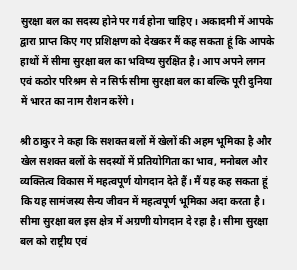सुरक्षा बल का सदस्य होने पर गर्व होना चाहिए। अकादमी में आपके द्वारा प्राप्त किए गए प्रशिक्षण को देखकर मैं कह सकता हूं कि आपके हाथों में सीमा सुरक्षा बल का भविष्य सुरक्षित है। आप अपने लगन एवं कठोर परिश्रम से न सिर्फ सीमा सुरक्षा बल का बल्कि पूरी दुनिया में भारत का नाम रौशन करेंगे।

श्री ठाकुर ने कहा कि सशक्त बलों में खेलों की अहम भूमिका है और खेल सशक्त बलों के सदस्यों में प्रतियोगिता का भाव, मनोबल और व्यक्तित्व विकास में महत्वपूर्ण योगदान देते हैं। मैं यह कह सकता हूं कि यह सामंजस्य सैन्य जीवन में महत्वपूर्ण भूमिका अदा करता है। सीमा सुरक्षा बल इस क्षेत्र में अग्रणी योगदान दे रहा है। सीमा सुरक्षा बल को राष्ट्रीय एवं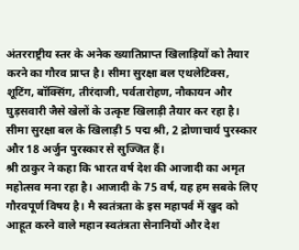अंतरराष्ट्रीय स्तर के अनेक ख्यातिप्राप्त खिलाड़ियों को तैयार करने का गौरव प्राप्त है। सीमा सुरक्षा बल एथलेटिक्स, शूटिंग, बॉक्सिंग, तीरंदाजी, पर्वतारोहण, नौकायन और घुड़सवारी जैसे खेलों के उत्कृष्ट खिलाड़ी तैयार कर रहा है। सीमा सुरक्षा बल के खिलाड़ी 5 पद्म श्री, 2 द्रोणाचार्य पुरस्कार और 18 अर्जुन पुरस्कार से सुज्जित हैं।
श्री ठाकुर ने कहा कि भारत वर्ष देश की आजादी का अमृत महोत्सव मना रहा है। आजादी के 75 वर्ष, यह हम सबके लिए गौरवपूर्ण विषय है। मै स्वतंत्रता के इस महापर्व में खुद को आहूत करने वाले महान स्वतंत्रता सेनानियों और देश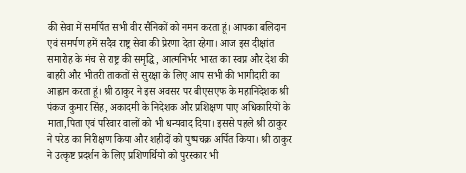की सेवा में समर्पित सभी वीर सैनिकों को नमन करता हूं। आपका बलिदान एवं समर्पण हमें सदैव राष्ट्र सेवा की प्रेरणा देता रहेगा। आज इस दीक्षांत समारोह के मंच से राष्ट्र की समृद्धि, आत्मनिर्भर भारत का स्वप्न और देश की बाहरी और भीतरी ताकतों से सुरक्षा के लिए आप सभी की भागीदारी का आह्वान करता हूं। श्री ठाकुर ने इस अवसर पर बीएसएफ के महानिदेशक श्री पंकज कुमार सिंह, अकादमी के निदेशक और प्रशिक्षण पाए अधिकारियों के माता,पिता एवं परिवार वालों को भी धन्यवाद दिया। इससे पहले श्री ठाकुर ने परेड का निरीक्षण किया और शहीदों को पुष्पचक्र अर्पित किया। श्री ठाकुर ने उत्कृष्ट प्रदर्शन के लिए प्रशिणर्थियो को पुरस्कार भी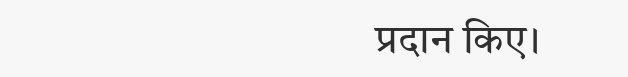प्रदान किए।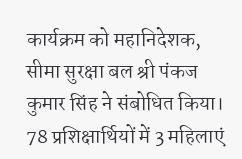कार्यक्रम को महानिदेशक, सीमा सुरक्षा बल श्री पंकज कुमार सिंह ने संबोधित किया। 78 प्रशिक्षार्थियों में 3 महिलाएं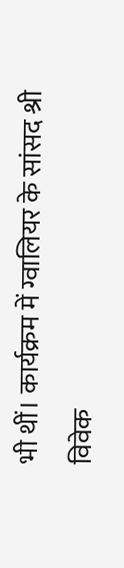भी थीं। कार्यक्रम में ग्वालियर के सांसद श्री विवेक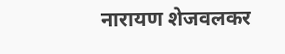नारायण शेजवलकर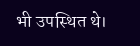भी उपस्थित थे।